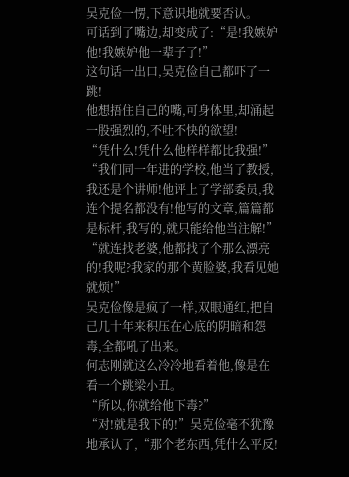吴克俭一愣,下意识地就要否认。
可话到了嘴边,却变成了:“是!我嫉妒他!我嫉妒他一辈子了!”
这句话一出口,吴克俭自己都吓了一跳!
他想捂住自己的嘴,可身体里,却涌起一股强烈的,不吐不快的欲望!
“凭什么!凭什么他样样都比我强!”
“我们同一年进的学校,他当了教授,我还是个讲师!他评上了学部委员,我连个提名都没有!他写的文章,篇篇都是标杆,我写的,就只能给他当注解!”
“就连找老婆,他都找了个那么漂亮的!我呢?我家的那个黄脸婆,我看见她就烦!”
吴克俭像是疯了一样,双眼通红,把自己几十年来积压在心底的阴暗和怨毒,全都吼了出来。
何志刚就这么冷冷地看着他,像是在看一个跳梁小丑。
“所以,你就给他下毒?”
“对!就是我下的!”吴克俭毫不犹豫地承认了,“那个老东西,凭什么平反!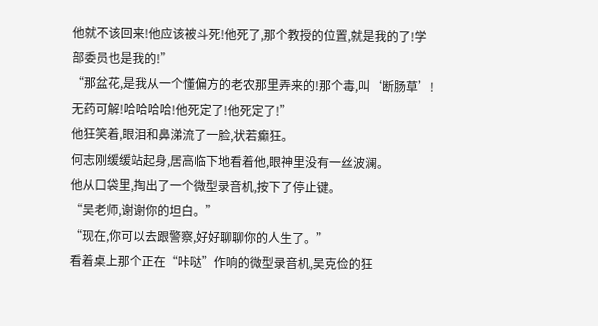他就不该回来!他应该被斗死!他死了,那个教授的位置,就是我的了!学部委员也是我的!”
“那盆花,是我从一个懂偏方的老农那里弄来的!那个毒,叫‘断肠草’!无药可解!哈哈哈哈!他死定了!他死定了!”
他狂笑着,眼泪和鼻涕流了一脸,状若癫狂。
何志刚缓缓站起身,居高临下地看着他,眼神里没有一丝波澜。
他从口袋里,掏出了一个微型录音机,按下了停止键。
“吴老师,谢谢你的坦白。”
“现在,你可以去跟警察,好好聊聊你的人生了。”
看着桌上那个正在“咔哒”作响的微型录音机,吴克俭的狂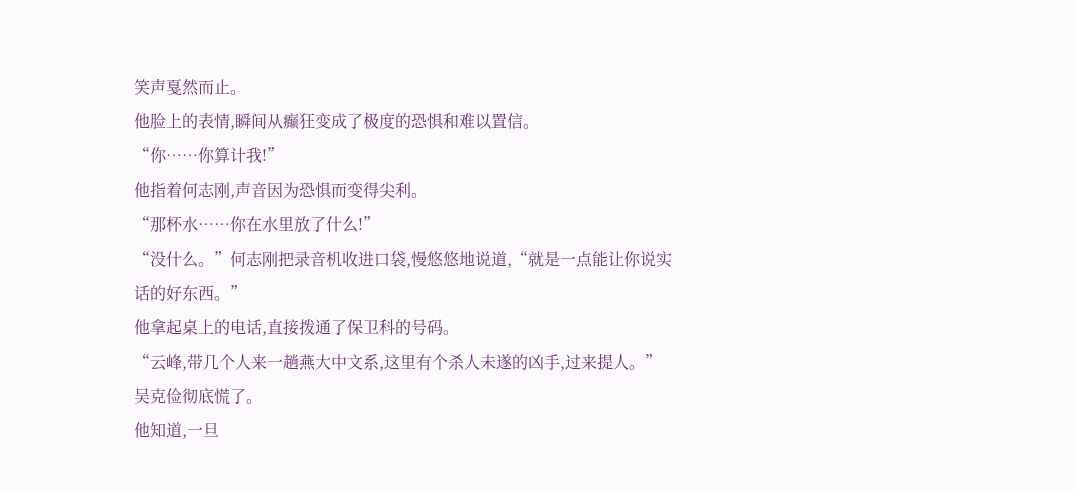笑声戛然而止。
他脸上的表情,瞬间从癫狂变成了极度的恐惧和难以置信。
“你……你算计我!”
他指着何志刚,声音因为恐惧而变得尖利。
“那杯水……你在水里放了什么!”
“没什么。”何志刚把录音机收进口袋,慢悠悠地说道,“就是一点能让你说实话的好东西。”
他拿起桌上的电话,直接拨通了保卫科的号码。
“云峰,带几个人来一趟燕大中文系,这里有个杀人未遂的凶手,过来提人。”
吴克俭彻底慌了。
他知道,一旦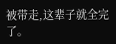被带走,这辈子就全完了。